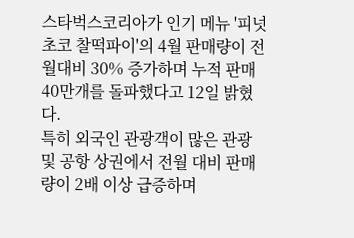스타벅스코리아가 인기 메뉴 '피넛초코 찰떡파이'의 4월 판매량이 전월대비 30% 증가하며 누적 판매 40만개를 돌파했다고 12일 밝혔다.
특히 외국인 관광객이 많은 관광 및 공항 상권에서 전월 대비 판매량이 2배 이상 급증하며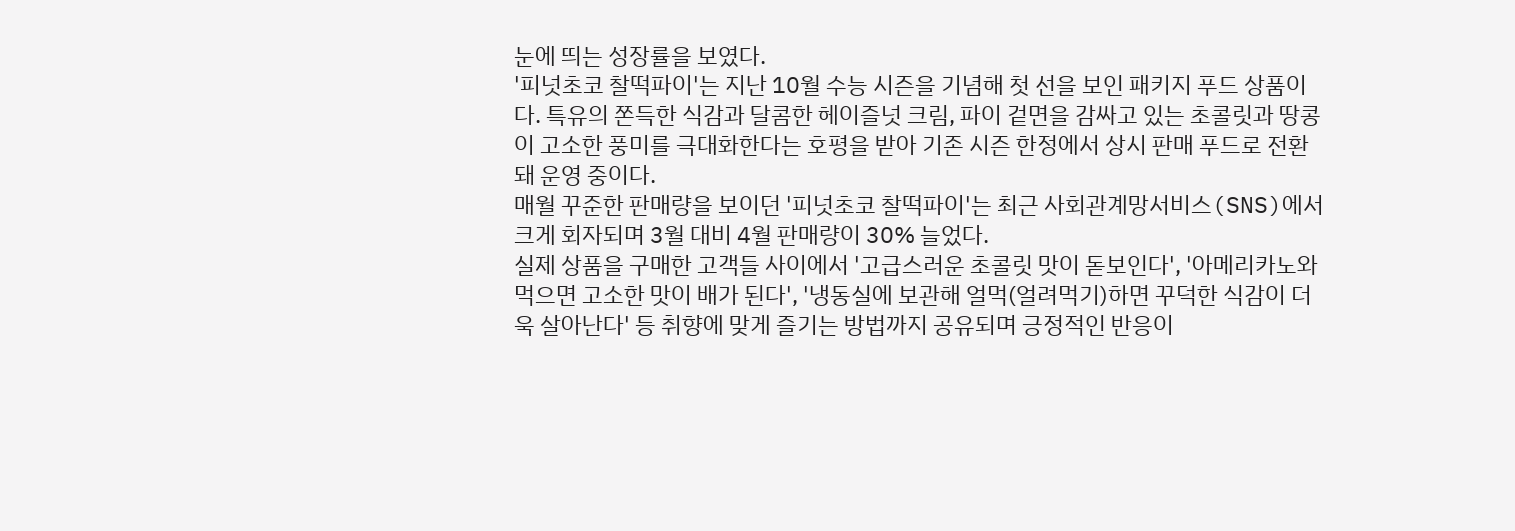눈에 띄는 성장률을 보였다.
'피넛초코 찰떡파이'는 지난 10월 수능 시즌을 기념해 첫 선을 보인 패키지 푸드 상품이다. 특유의 쫀득한 식감과 달콤한 헤이즐넛 크림, 파이 겉면을 감싸고 있는 초콜릿과 땅콩이 고소한 풍미를 극대화한다는 호평을 받아 기존 시즌 한정에서 상시 판매 푸드로 전환돼 운영 중이다.
매월 꾸준한 판매량을 보이던 '피넛초코 찰떡파이'는 최근 사회관계망서비스(SNS)에서 크게 회자되며 3월 대비 4월 판매량이 30% 늘었다.
실제 상품을 구매한 고객들 사이에서 '고급스러운 초콜릿 맛이 돋보인다', '아메리카노와 먹으면 고소한 맛이 배가 된다', '냉동실에 보관해 얼먹(얼려먹기)하면 꾸덕한 식감이 더욱 살아난다' 등 취향에 맞게 즐기는 방법까지 공유되며 긍정적인 반응이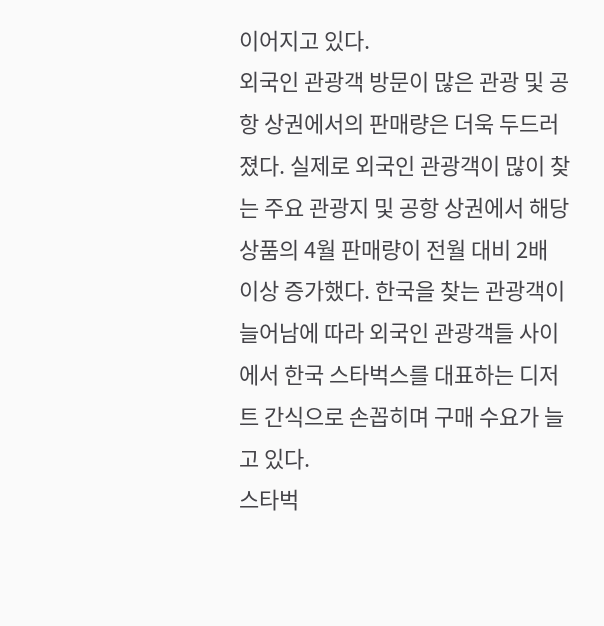이어지고 있다.
외국인 관광객 방문이 많은 관광 및 공항 상권에서의 판매량은 더욱 두드러졌다. 실제로 외국인 관광객이 많이 찾는 주요 관광지 및 공항 상권에서 해당 상품의 4월 판매량이 전월 대비 2배 이상 증가했다. 한국을 찾는 관광객이 늘어남에 따라 외국인 관광객들 사이에서 한국 스타벅스를 대표하는 디저트 간식으로 손꼽히며 구매 수요가 늘고 있다.
스타벅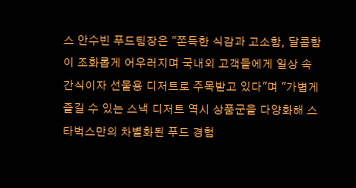스 안수빈 푸드팀장은 "쫀득한 식감과 고소함, 달콤함이 조화롭게 어우러지며 국내외 고객들에게 일상 속 간식이자 선물용 디저트로 주목받고 있다"며 "가볍게 즐길 수 있는 스낵 디저트 역시 상품군을 다양화해 스타벅스만의 차별화된 푸드 경험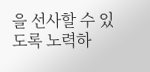을 선사할 수 있도록 노력하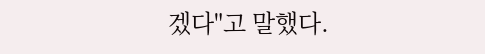겠다"고 말했다.